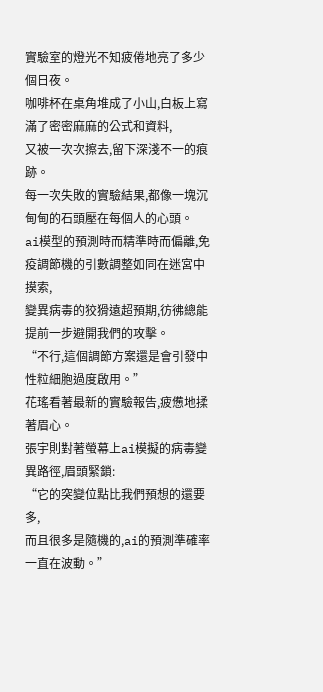實驗室的燈光不知疲倦地亮了多少個日夜。
咖啡杯在桌角堆成了小山,白板上寫滿了密密麻麻的公式和資料,
又被一次次擦去,留下深淺不一的痕跡。
每一次失敗的實驗結果,都像一塊沉甸甸的石頭壓在每個人的心頭。
ai模型的預測時而精準時而偏離,免疫調節機的引數調整如同在迷宮中摸索,
變異病毒的狡猾遠超預期,彷彿總能提前一步避開我們的攻擊。
“不行,這個調節方案還是會引發中性粒細胞過度啟用。”
花瑤看著最新的實驗報告,疲憊地揉著眉心。
張宇則對著螢幕上ai模擬的病毒變異路徑,眉頭緊鎖:
“它的突變位點比我們預想的還要多,
而且很多是隨機的,ai的預測準確率一直在波動。”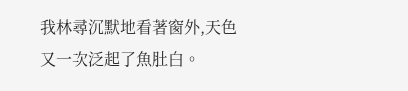我林尋沉默地看著窗外,天色又一次泛起了魚肚白。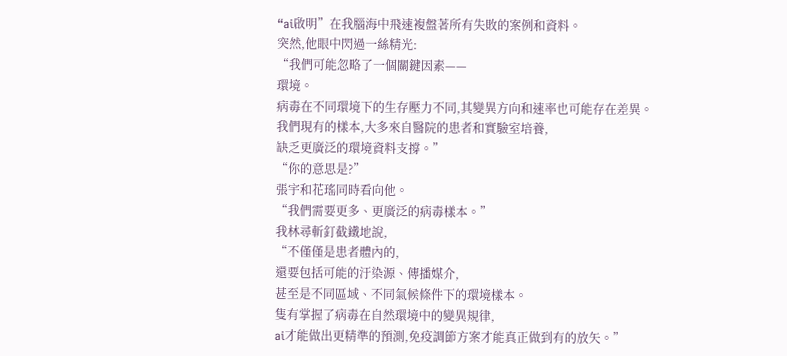“ai啟明”在我腦海中飛速複盤著所有失敗的案例和資料。
突然,他眼中閃過一絲精光:
“我們可能忽略了一個關鍵因素——
環境。
病毒在不同環境下的生存壓力不同,其變異方向和速率也可能存在差異。
我們現有的樣本,大多來自醫院的患者和實驗室培養,
缺乏更廣泛的環境資料支撐。”
“你的意思是?”
張宇和花瑤同時看向他。
“我們需要更多、更廣泛的病毒樣本。”
我林尋斬釘截鐵地說,
“不僅僅是患者體內的,
還要包括可能的汙染源、傳播媒介,
甚至是不同區域、不同氣候條件下的環境樣本。
隻有掌握了病毒在自然環境中的變異規律,
ai才能做出更精準的預測,免疫調節方案才能真正做到有的放矢。”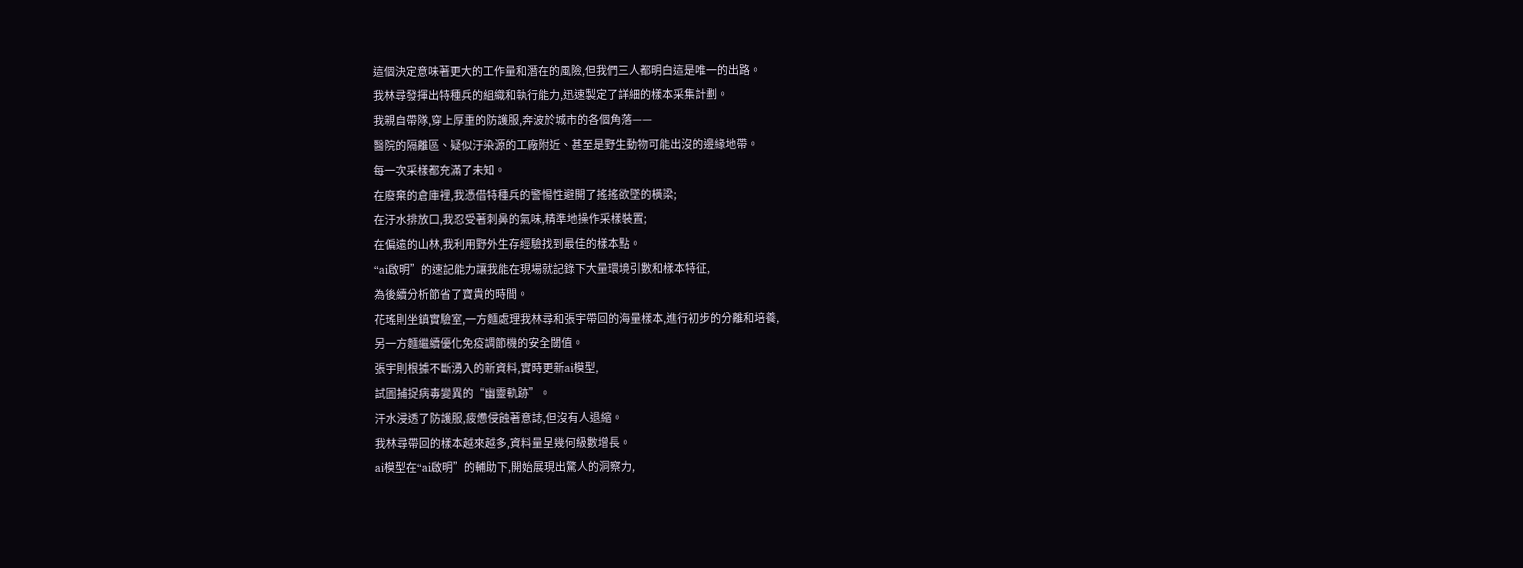這個決定意味著更大的工作量和潛在的風險,但我們三人都明白這是唯一的出路。
我林尋發揮出特種兵的組織和執行能力,迅速製定了詳細的樣本采集計劃。
我親自帶隊,穿上厚重的防護服,奔波於城市的各個角落——
醫院的隔離區、疑似汙染源的工廠附近、甚至是野生動物可能出沒的邊緣地帶。
每一次采樣都充滿了未知。
在廢棄的倉庫裡,我憑借特種兵的警惕性避開了搖搖欲墜的橫梁;
在汙水排放口,我忍受著刺鼻的氣味,精準地操作采樣裝置;
在偏遠的山林,我利用野外生存經驗找到最佳的樣本點。
“ai啟明”的速記能力讓我能在現場就記錄下大量環境引數和樣本特征,
為後續分析節省了寶貴的時間。
花瑤則坐鎮實驗室,一方麵處理我林尋和張宇帶回的海量樣本,進行初步的分離和培養,
另一方麵繼續優化免疫調節機的安全閾值。
張宇則根據不斷湧入的新資料,實時更新ai模型,
試圖捕捉病毒變異的“幽靈軌跡”。
汗水浸透了防護服,疲憊侵蝕著意誌,但沒有人退縮。
我林尋帶回的樣本越來越多,資料量呈幾何級數增長。
ai模型在“ai啟明”的輔助下,開始展現出驚人的洞察力,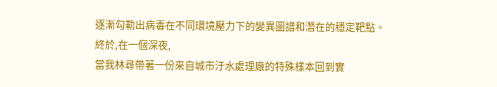逐漸勾勒出病毒在不同環境壓力下的變異圖譜和潛在的穩定靶點。
終於,在一個深夜,
當我林尋帶著一份來自城市汙水處理廠的特殊樣本回到實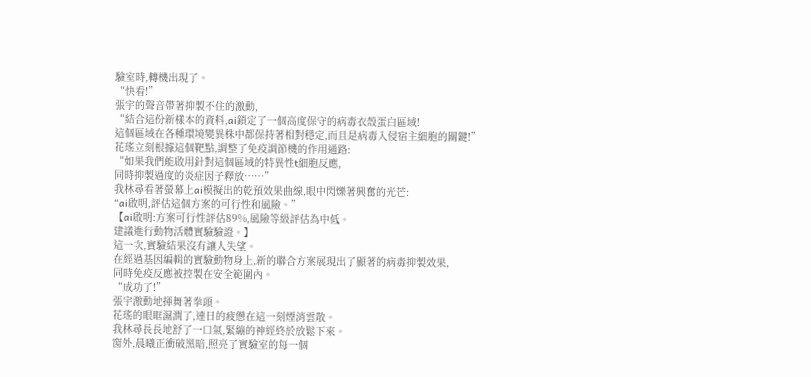驗室時,轉機出現了。
“快看!”
張宇的聲音帶著抑製不住的激動,
“結合這份新樣本的資料,ai鎖定了一個高度保守的病毒衣殼蛋白區域!
這個區域在各種環境變異株中都保持著相對穩定,而且是病毒入侵宿主細胞的關鍵!”
花瑤立刻根據這個靶點,調整了免疫調節機的作用通路:
“如果我們能啟用針對這個區域的特異性t細胞反應,
同時抑製過度的炎症因子釋放……”
我林尋看著螢幕上ai模擬出的乾預效果曲線,眼中閃爍著興奮的光芒:
“ai啟明,評估這個方案的可行性和風險。”
【ai啟明:方案可行性評估89%,風險等級評估為中低。
建議進行動物活體實驗驗證。】
這一次,實驗結果沒有讓人失望。
在經過基因編輯的實驗動物身上,新的聯合方案展現出了顯著的病毒抑製效果,
同時免疫反應被控製在安全範圍內。
“成功了!”
張宇激動地揮舞著拳頭。
花瑤的眼眶濕潤了,連日的疲憊在這一刻煙消雲散。
我林尋長長地舒了一口氣,緊繃的神經終於放鬆下來。
窗外,晨曦正衝破黑暗,照亮了實驗室的每一個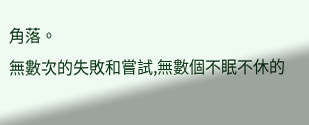角落。
無數次的失敗和嘗試,無數個不眠不休的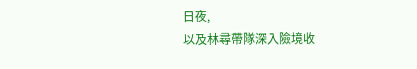日夜,
以及林尋帶隊深入險境收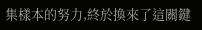集樣本的努力,終於換來了這關鍵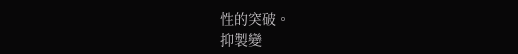性的突破。
抑製變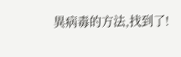異病毒的方法,找到了!